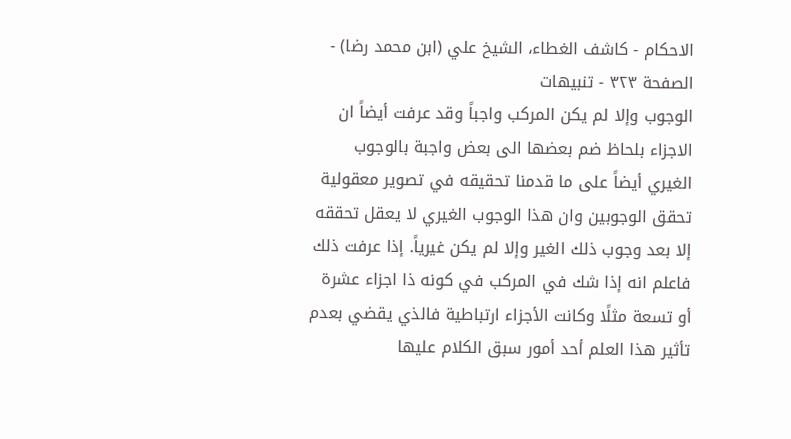الاحكام - كاشف الغطاء، الشيخ علي (ابن محمد رضا) - الصفحة ٣٢٣ - تنبيهات
الوجوب وإلا لم يكن المركب واجباً وقد عرفت أيضاً ان الاجزاء بلحاظ ضم بعضها الى بعض واجبة بالوجوب الغيري أيضاً على ما قدمنا تحقيقه في تصوير معقولية تحقق الوجوبين وان هذا الوجوب الغيري لا يعقل تحققه إلا بعد وجوب ذلك الغير وإلا لم يكن غيرياً. إذا عرفت ذلك فاعلم انه إذا شك في المركب في كونه ذا اجزاء عشرة أو تسعة مثلًا وكانت الأجزاء ارتباطية فالذي يقضي بعدم تأثير هذا العلم أحد أمور سبق الكلام عليها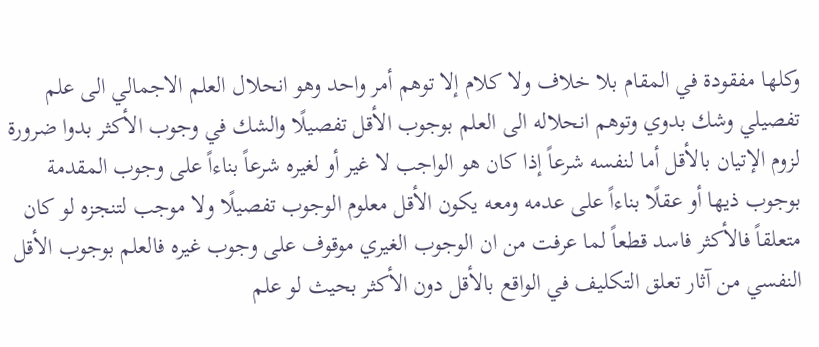وكلها مفقودة في المقام بلا خلاف ولا كلام إلا توهم أمر واحد وهو انحلال العلم الاجمالي الى علم تفصيلي وشك بدوي وتوهم انحلاله الى العلم بوجوب الأقل تفصيلًا والشك في وجوب الأكثر بدوا ضرورة لزوم الإتيان بالأقل أما لنفسه شرعاً إذا كان هو الواجب لا غير أو لغيره شرعاً بناءاً على وجوب المقدمة بوجوب ذيها أو عقلًا بناءاً على عدمه ومعه يكون الأقل معلوم الوجوب تفصيلًا ولا موجب لتنجزه لو كان متعلقاً فالأكثر فاسد قطعاً لما عرفت من ان الوجوب الغيري موقوف على وجوب غيره فالعلم بوجوب الأقل النفسي من آثار تعلق التكليف في الواقع بالأقل دون الأكثر بحيث لو علم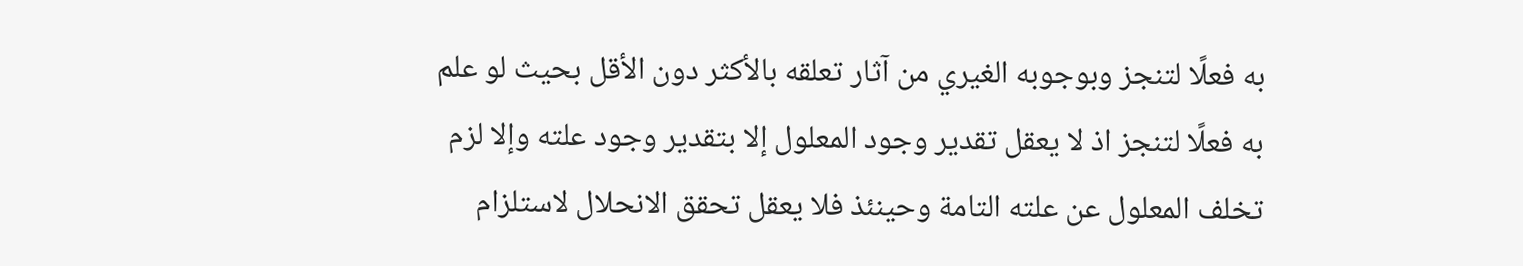به فعلًا لتنجز وبوجوبه الغيري من آثار تعلقه بالأكثر دون الأقل بحيث لو علم به فعلًا لتنجز اذ لا يعقل تقدير وجود المعلول إلا بتقدير وجود علته وإلا لزم تخلف المعلول عن علته التامة وحينئذ فلا يعقل تحقق الانحلال لاستلزام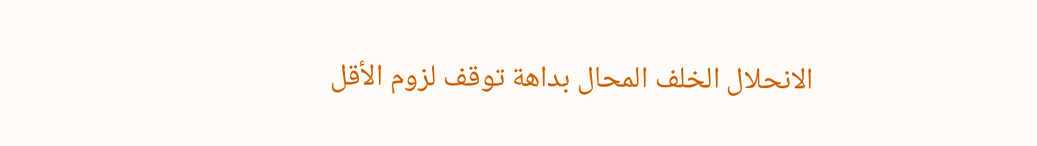الانحلال الخلف المحال بداهة توقف لزوم الأقل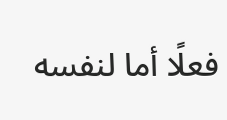فعلًا أما لنفسه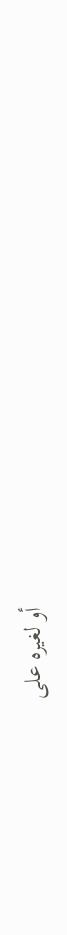أو لغيره على